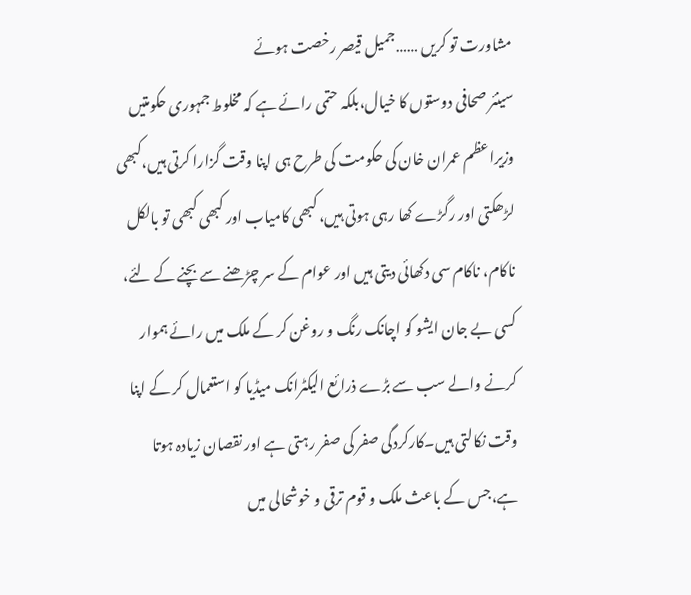مشاورت تو کریں ……جمیل قیصر رخصت ہوئے
سینئر صحافی دوستوں کا خیال،بلکہ حتمی رائے ہے کہ مخلوط جمہوری حکومتیں وزیراعظم عمران خان کی حکومت کی طرح ہی اپنا وقت گزارا کرتی ہیں،کبھی لڑھکتی اور رگڑے کھا رہی ہوتی ہیں، کبھی کامیاب اور کبھی کبھی تو بالکل ناکام، ناکام سی دکھائی دیتی ہیں اور عوام کے سر چڑھنے سے بچنے کے لئے، کسی بے جان ایشو کو اچانک رنگ و روغن کر کے ملک میں رائے ہموار کرنے والے سب سے بڑے ذرائع الیکٹرانک میڈیا کو استعمال کر کے اپنا وقت نکالتی ہیں۔کارکردگی صفر کی صفر رہتی ہے اور نقصان زیادہ ہوتا ہے،جس کے باعث ملک و قوم ترقی و خوشحالی میں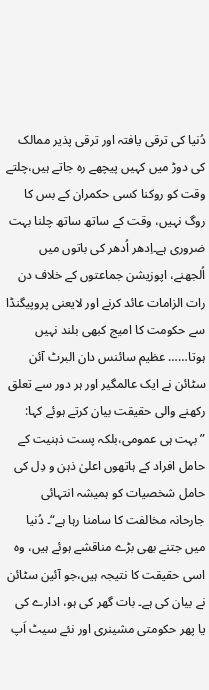دُنیا کی ترقی یافتہ اور ترقی پذیر ممالک کی دوڑ میں کہیں پیچھے رہ جاتے ہیں،چلتے وقت کو روکنا کسی حکمران کے بس کا روگ نہیں، وقت کے ساتھ ساتھ چلنا بہت ضروری ہے۔اِدھر اُدھر کی باتوں میں اُلجھنے، اپوزیشن جماعتوں کے خلاف دن رات الزامات عائد کرنے اور لایعنی پروپیگنڈا سے حکومت کا امیج کبھی بلند نہیں ہوتا…… عظیم سائنس دان البرٹ آئن سٹائن نے ایک عالمگیر اور ہر دور سے تعلق رکھنے والی حقیقت بیان کرتے ہوئے کہا: ”بہت ہی عمومی،بلکہ پست ذہنیت کے حامل افراد کے ہاتھوں اعلیٰ ذہن و دِل کی حامل شخصیات کو ہمیشہ انتہائی جارحانہ مخالفت کا سامنا رہا ہے“۔ دُنیا میں جتنے بھی بڑے مناقشے ہوئے ہیں، وہ اسی حقیقت کا نتیجہ ہیں،جو آئین سٹائن نے بیان کی ہے۔ بات گھر کی ہو، ادارے کی یا پھر حکومتی مشینری اور نئے سیٹ اَپ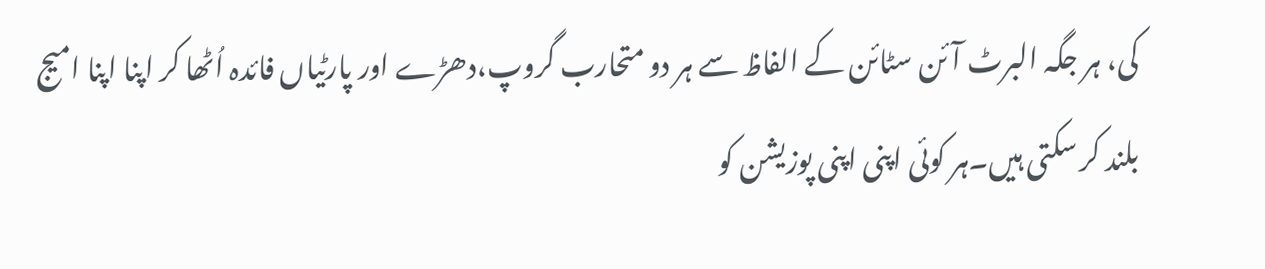کی، ہر جگہ البرٹ آئن سٹائن کے الفاظ سے ہر دو متحارب گروپ،دھڑے اور پارٹیاں فائدہ اُٹھا کر اپنا اپنا امیج بلند کر سکتی ہیں۔ہر کوئی اپنی اپنی پوزیشن کو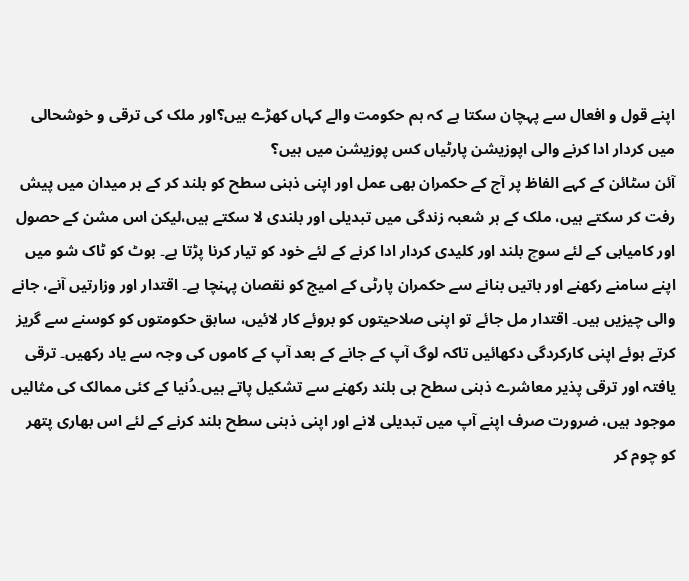اپنے قول و افعال سے پہچان سکتا ہے کہ ہم حکومت والے کہاں کھڑے ہیں؟اور ملک کی ترقی و خوشحالی میں کردار ادا کرنے والی اپوزیشن پارٹیاں کس پوزیشن میں ہیں؟
آئن سٹائن کے کہے الفاظ پر آج کے حکمران بھی عمل اور اپنی ذہنی سطح کو بلند کر کے ہر میدان میں پیش رفت کر سکتے ہیں، ملک کے ہر شعبہ زندگی میں تبدیلی اور بلندی لا سکتے ہیں،لیکن اس مشن کے حصول اور کامیابی کے لئے سوچ بلند اور کلیدی کردار ادا کرنے کے لئے خود کو تیار کرنا پڑتا ہے۔ بوٹ کو ٹاک شو میں اپنے سامنے رکھنے اور باتیں بنانے سے حکمران پارٹی کے امیج کو نقصان پہنچا ہے۔ اقتدار اور وزارتیں آنے، جانے والی چیزیں ہیں۔ اقتدار مل جائے تو اپنی صلاحیتوں کو بروئے کار لائیں، سابق حکومتوں کو کوسنے سے گریز کرتے ہوئے اپنی کارکردگی دکھائیں تاکہ لوگ آپ کے جانے کے بعد آپ کے کاموں کی وجہ سے یاد رکھیں۔ ترقی یافتہ اور ترقی پذیر معاشرے ذہنی سطح ہی بلند رکھنے سے تشکیل پاتے ہیں۔دُنیا کے کئی ممالک کی مثالیں موجود ہیں، ضرورت صرف اپنے آپ میں تبدیلی لانے اور اپنی ذہنی سطح بلند کرنے کے لئے اس بھاری پتھر کو چوم کر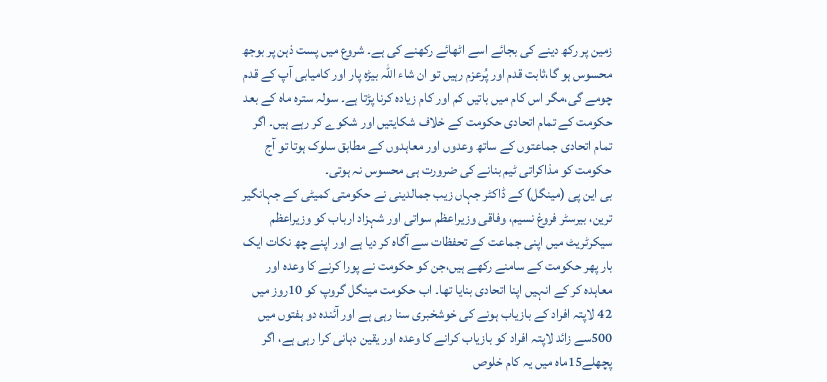زمین پر رکھ دینے کی بجائے اسے اٹھائے رکھنے کی ہے۔ شروع میں پست ذہن پر بوجھ محسوس ہو گا،ثابت قدم اور پُرعزم رہیں تو ان شاء اللہ بیڑہ پار اور کامیابی آپ کے قدم چومے گی،مگر اس کام میں باتیں کم اور کام زیادہ کرنا پڑتا ہے۔ سولہ سترہ ماہ کے بعد حکومت کے تمام اتحادی حکومت کے خلاف شکایتیں اور شکوے کر رہے ہیں۔ اگر تمام اتحادی جماعتوں کے ساتھ وعدوں اور معاہدوں کے مطابق سلوک ہوتا تو آج حکومت کو مذاکراتی ٹیم بنانے کی ضرورت ہی محسوس نہ ہوتی۔
بی این پی (مینگل) کے ڈاکٹر جہاں زیب جمالدینی نے حکومتی کمیٹی کے جہانگیر ترین، بیرسٹر فروغ نسیم، وفاقی وزیراعظم سواتی اور شہزاد ارباب کو وزیراعظم سیکرٹریٹ میں اپنی جماعت کے تحفظات سے آگاہ کر دیا ہے اور اپنے چھ نکات ایک بار پھر حکومت کے سامنے رکھے ہیں،جن کو حکومت نے پورا کرنے کا وعدہ اور معاہدہ کر کے انہیں اپنا اتحادی بنایا تھا۔ اب حکومت مینگل گروپ کو 10روز میں 42 لاپتہ افراد کے بازیاب ہونے کی خوشخبری سنا رہی ہے اور آئندہ دو ہفتوں میں 500سے زائد لاپتہ افراد کو بازیاب کرانے کا وعدہ اور یقین دہانی کرا رہی ہے، اگر پچھلے15ماہ میں یہ کام خلوص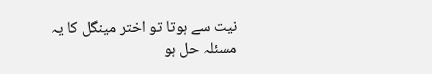نیت سے ہوتا تو اختر مینگل کا یہ مسئلہ حل ہو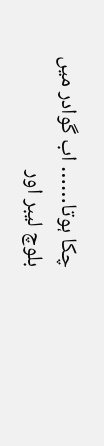چکا ہوتا…… اب گوادر میں بلوچ لیبر اور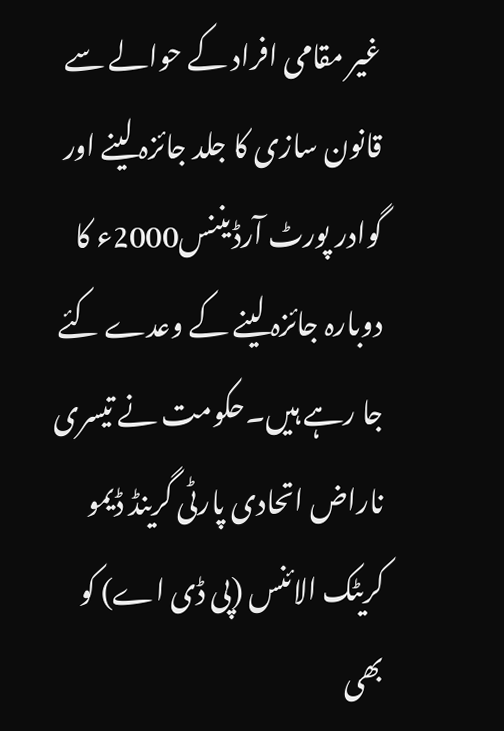غیر مقامی افراد کے حوالے سے قانون سازی کا جلد جائزہ لینے اور گوادر پورٹ آرڈیننس2000ء کا دوبارہ جائزہ لینے کے وعدے کئے جا رہے ہیں۔حکومت نے تیسری ناراض اتحادی پارٹی گرینڈ ڈیمو کریٹک الائنس (پی ڈی اے) کو بھی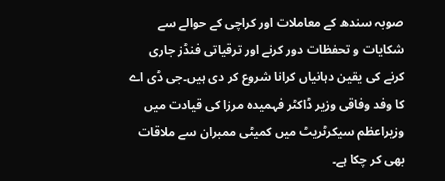صوبہ سندھ کے معاملات اور کراچی کے حوالے سے شکایات و تحفظات دور کرنے اور ترقیاتی فنڈز جاری کرنے کی یقین دہانیاں کرانا شروع کر دی ہیں۔جی ڈی اے کا وفد وفاقی وزیر ڈاکٹر فہمیدہ مرزا کی قیادت میں وزیراعظم سیکرٹریٹ میں کمیٹی ممبران سے ملاقات بھی کر چکا ہے۔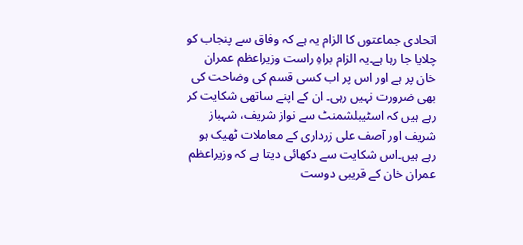اتحادی جماعتوں کا الزام یہ ہے کہ وفاق سے پنجاب کو چلایا جا رہا ہے۔یہ الزام براہِ راست وزیراعظم عمران خان پر ہے اور اس پر اب کسی قسم کی وضاحت کی بھی ضرورت نہیں رہی۔ ان کے اپنے ساتھی شکایت کر رہے ہیں کہ اسٹیبلشمنٹ سے نواز شریف، شہباز شریف اور آصف علی زرداری کے معاملات ٹھیک ہو رہے ہیں۔اس شکایت سے دکھائی دیتا ہے کہ وزیراعظم عمران خان کے قریبی دوست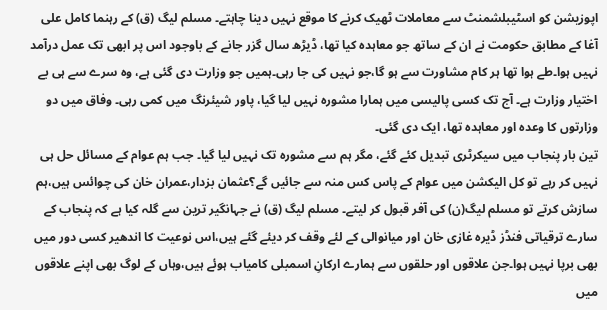اپوزیشن کو اسٹیبلشمنٹ سے معاملات ٹھیک کرنے کا موقع نہیں دینا چاہتے۔ مسلم لیگ (ق) کے رہنما کامل علی آغا کے مطابق حکومت نے ان کے ساتھ جو معاہدہ کیا تھا، ڈیڑھ سال گزر جانے کے باوجود اس پر ابھی تک عمل درآمد نہیں ہوا۔طے ہوا تھا ہر کام مشاورت سے ہو گا،جو نہیں کی جا رہی۔ہمیں جو وزارت دی گئی ہے، وہ سرے سے ہی بے اختیار وزارت ہے۔ آج تک کسی پالیسی میں ہمارا مشورہ نہیں لیا گیا، پاور شیئرنگ میں کمی رہی۔ وفاق میں دو وزارتوں کا وعدہ اور معاہدہ تھا، ایک دی گئی۔
تین بار پنجاب میں سیکرٹری تبدیل کئے گئے، مگر ہم سے مشورہ تک نہیں لیا گیا۔ جب ہم عوام کے مسائل حل ہی نہیں کر رہے تو کل الیکشن میں عوام کے پاس کس منہ سے جائیں گے؟عثمان بزدار،عمران خان کی چوائس ہیں،ہم سازش کرتے تو مسلم لیگ(ن) کی آفر قبول کر لیتے۔ مسلم لیگ (ق) نے جہانگیر ترین سے گلہ کیا ہے کہ پنجاب کے سارے ترقیاتی فنڈز ڈیرہ غازی خان اور میانوالی کے لئے وقف کر دیئے گئے ہیں،اس نوعیت کا اندھیر کسی دور میں بھی برپا نہیں ہوا۔جن علاقوں اور حلقوں سے ہمارے ارکانِ اسمبلی کامیاب ہوئے ہیں،وہاں کے لوگ بھی اپنے علاقوں میں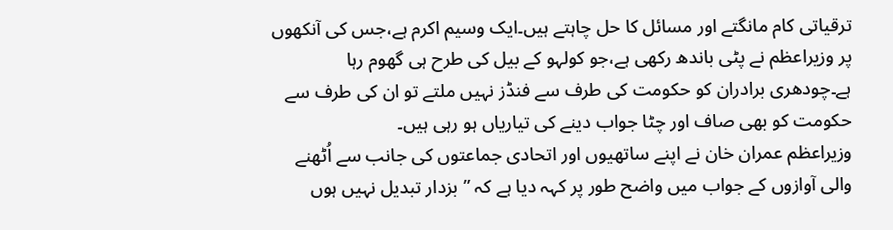ترقیاتی کام مانگتے اور مسائل کا حل چاہتے ہیں۔ایک وسیم اکرم ہے،جس کی آنکھوں پر وزیراعظم نے پٹی باندھ رکھی ہے،جو کولہو کے بیل کی طرح ہی گھوم رہا ہے۔چودھری برادران کو حکومت کی طرف سے فنڈز نہیں ملتے تو ان کی طرف سے حکومت کو بھی صاف اور چٹا جواب دینے کی تیاریاں ہو رہی ہیں۔
وزیراعظم عمران خان نے اپنے ساتھیوں اور اتحادی جماعتوں کی جانب سے اُٹھنے والی آوازوں کے جواب میں واضح طور پر کہہ دیا ہے کہ ”بزدار تبدیل نہیں ہوں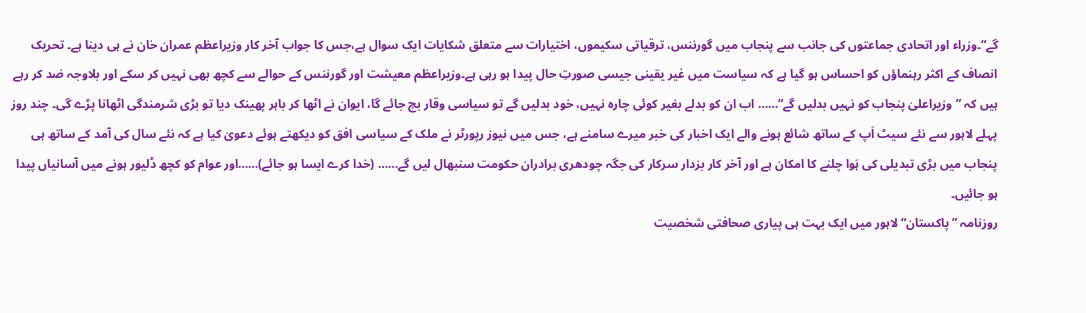گے“۔وزراء اور اتحادی جماعتوں کی جانب سے پنجاب میں گورننس، ترقیاتی سکیموں، اختیارات سے متعلق شکایات ایک سوال ہے،جس کا جواب آخر کار وزیراعظم عمران خان نے ہی دینا ہے۔ تحریک انصاف کے اکثر رہنماؤں کو احساس ہو گیا ہے کہ سیاست میں غیر یقینی جیسی صورتِ حال پیدا ہو رہی ہے۔وزیراعظم معیشت اور گورننس کے حوالے سے کچھ بھی نہیں کر سکے اور بلاوجہ ضد کر رہے ہیں کہ ”وزیراعلیٰ پنجاب کو نہیں بدلیں گے“…… اب ان کو بدلے بغیر کوئی چارہ نہیں، خود بدلیں گے تو سیاسی وقار بچ جائے گا، ایوان نے اٹھا کر باہر پھینک دیا تو بڑی شرمندگی اٹھانا پڑے گی۔ چند روز پہلے لاہور سے نئے سیٹ اَپ کے ساتھ شائع ہونے والے ایک اخبار کی خبر میرے سامنے ہے، جس میں نیوز رپورٹر نے ملک کے سیاسی افق کو دیکھتے ہوئے دعویٰ کیا ہے کہ نئے سال کی آمد کے ساتھ ہی پنجاب میں بڑی تبدیلی کی ہَوا چلنے کا امکان ہے اور آخر کار بزدار سرکار کی جگہ چودھری برادران حکومت سنبھال لیں گے…… (خدا کرے ایسا ہو جائے)……اور عوام کو کچھ ڈلیور ہونے میں آسانیاں پیدا ہو جائیں۔
روزنامہ ”پاکستان“ لاہور میں ایک بہت ہی پیاری صحافتی شخصیت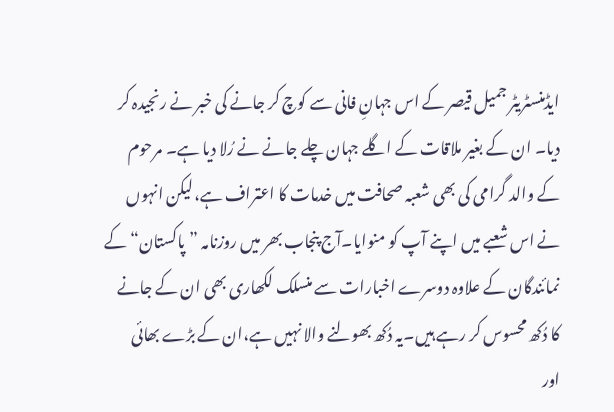ایڈمنسٹریٹر جمیل قیصر کے اس جہانِ فانی سے کوچ کر جانے کی خبر نے رنجیدہ کر دیا۔ ان کے بغیر ملاقات کے اگلے جہان چلے جانے نے رُلا دیا ہے۔ مرحوم کے والد گرامی کی بھی شعبہ صحافت میں خدمات کا اعتراف ہے،لیکن انہوں نے اس شعبے میں اپنے آپ کو منوایا۔آج پنجاب بھر میں روزنامہ ”پاکستان“ کے نمائندگان کے علاوہ دوسرے اخبارات سے منسلک لکھاری بھی ان کے جانے کا دُکھ محسوس کر رہے ہیں۔یہ دُکھ بھولنے والا نہیں ہے،ان کے بڑے بھائی اور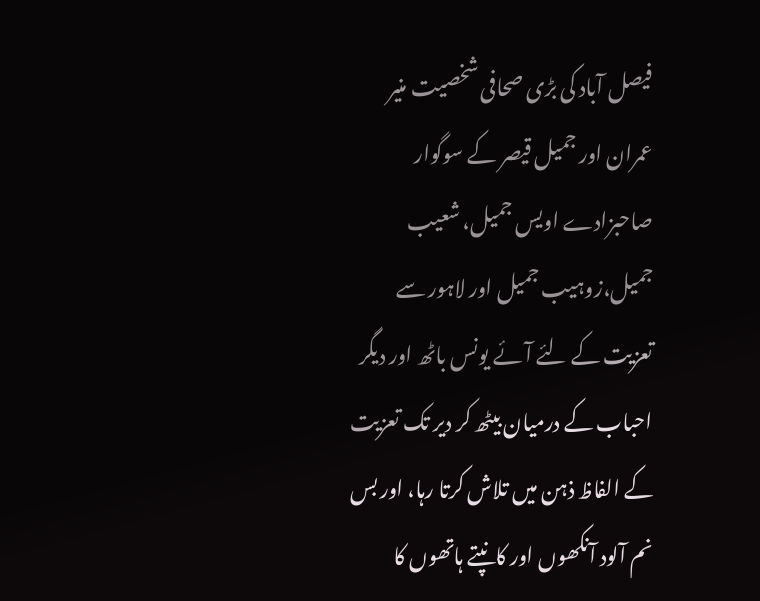فیصل آباد کی بڑی صحافی شخصیت منیر عمران اور جمیل قیصر کے سوگوار صاحبزادے اویس جمیل، شعیب جمیل،زوہیب جمیل اور لاہور سے تعزیت کے لئے آئے یونس باٹھ اور دیگر احباب کے درمیان بیٹھ کر دیر تک تعزیت کے الفاظ ذہن میں تلاش کرتا رہا، اور بس نم آلود آنکھوں اور کانپتے ہاتھوں کا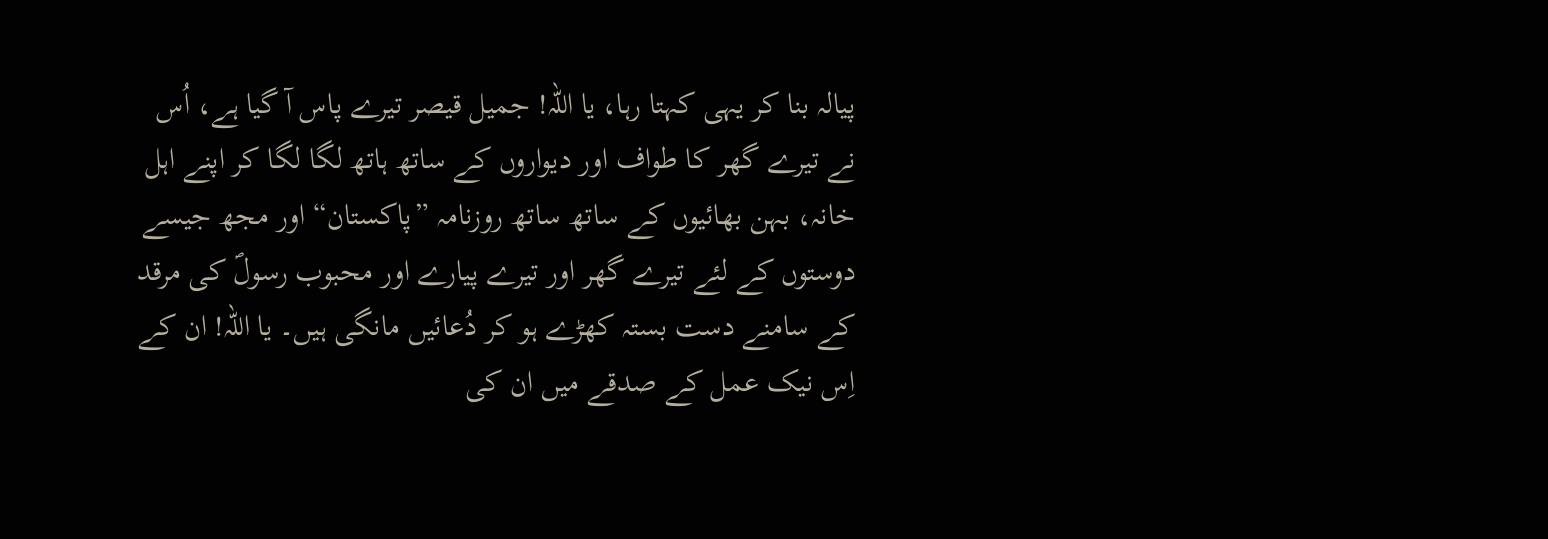پیالہ بنا کر یہی کہتا رہا، یا اللہ! جمیل قیصر تیرے پاس آ گیا ہے، اُس نے تیرے گھر کا طواف اور دیواروں کے ساتھ ہاتھ لگا لگا کر اپنے اہل خانہ، بہن بھائیوں کے ساتھ ساتھ روزنامہ ”پاکستان“ اور مجھ جیسے دوستوں کے لئے تیرے گھر اور تیرے پیارے اور محبوب رسولؐ کی مرقد کے سامنے دست بستہ کھڑے ہو کر دُعائیں مانگی ہیں۔ یا اللہ! ان کے اِس نیک عمل کے صدقے میں ان کی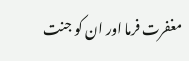مغفرت فرما اور ان کو جنت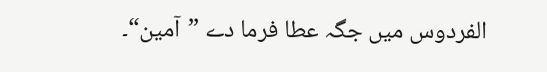الفردوس میں جگہ عطا فرما دے ”آمین“۔